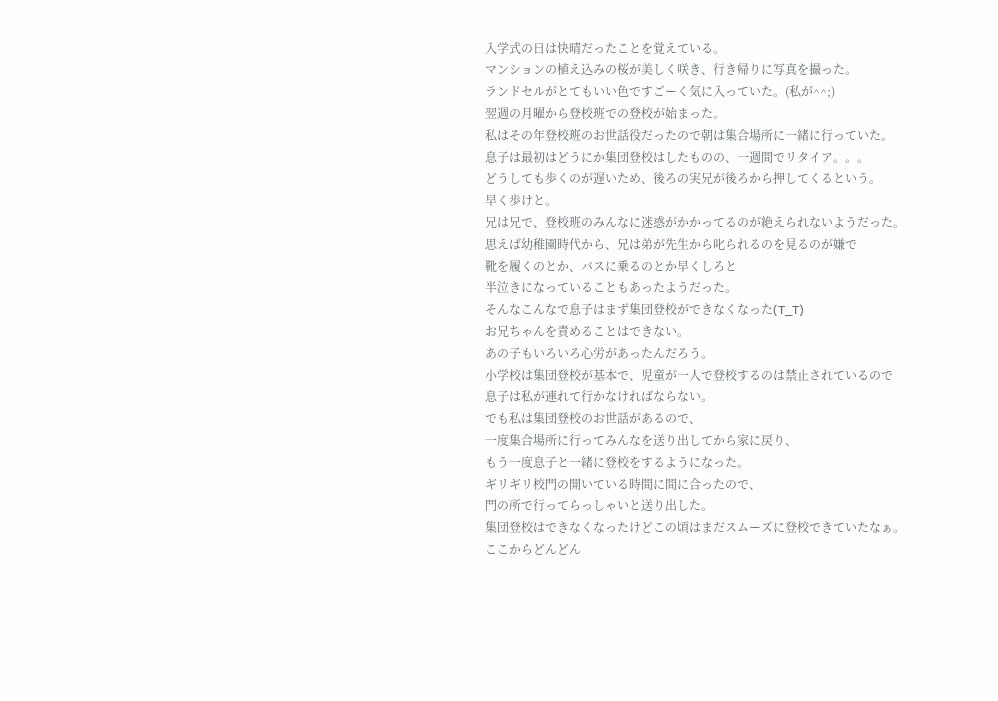入学式の日は快晴だったことを覚えている。
マンションの植え込みの桜が美しく咲き、行き帰りに写真を撮った。
ランドセルがとてもいい色ですごーく気に入っていた。(私が^^;)
翌週の月曜から登校班での登校が始まった。
私はその年登校班のお世話役だったので朝は集合場所に一緒に行っていた。
息子は最初はどうにか集団登校はしたものの、一週間でリタイア。。。
どうしても歩くのが遅いため、後ろの実兄が後ろから押してくるという。
早く歩けと。
兄は兄で、登校班のみんなに迷惑がかかってるのが絶えられないようだった。
思えば幼稚園時代から、兄は弟が先生から叱られるのを見るのが嫌で
靴を履くのとか、バスに乗るのとか早くしろと
半泣きになっていることもあったようだった。
そんなこんなで息子はまず集団登校ができなくなった(T_T)
お兄ちゃんを責めることはできない。
あの子もいろいろ心労があったんだろう。
小学校は集団登校が基本で、児童が一人で登校するのは禁止されているので
息子は私が連れて行かなければならない。
でも私は集団登校のお世話があるので、
一度集合場所に行ってみんなを送り出してから家に戻り、
もう一度息子と一緒に登校をするようになった。
ギリギリ校門の開いている時間に間に合ったので、
門の所で行ってらっしゃいと送り出した。
集団登校はできなくなったけどこの頃はまだスムーズに登校できていたなぁ。
ここからどんどん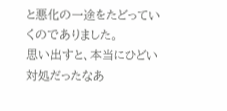と悪化の一途をたどっていくのでありました。
思い出すと、本当にひどい対処だったなあ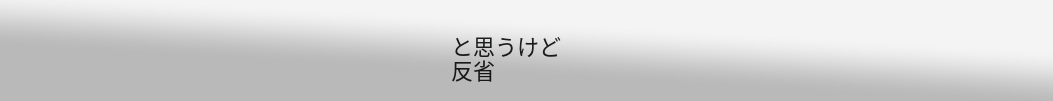と思うけど
反省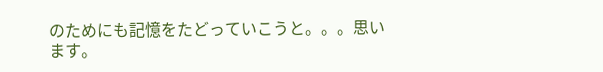のためにも記憶をたどっていこうと。。。思います。